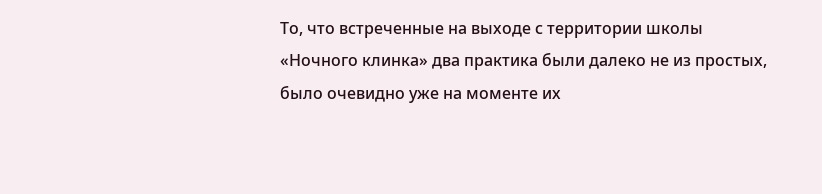То, что встреченные на выходе с территории школы «Ночного клинка» два практика были далеко не из простых, было очевидно уже на моменте их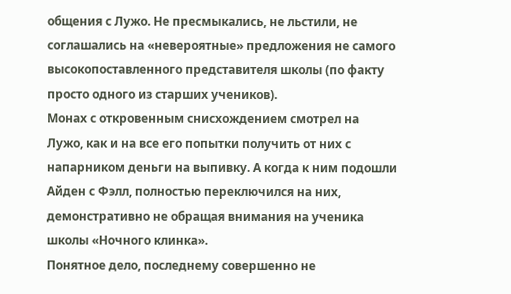общения с Лужо. Не пресмыкались, не льстили, не соглашались на «невероятные» предложения не самого высокопоставленного представителя школы (по факту просто одного из старших учеников).
Монах с откровенным снисхождением смотрел на Лужо, как и на все его попытки получить от них с напарником деньги на выпивку. А когда к ним подошли Айден с Фэлл, полностью переключился на них, демонстративно не обращая внимания на ученика школы «Ночного клинка».
Понятное дело, последнему совершенно не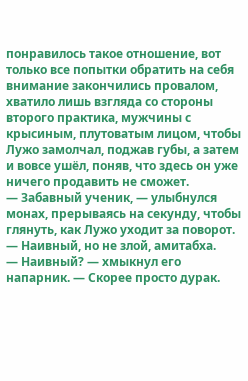понравилось такое отношение, вот только все попытки обратить на себя внимание закончились провалом, хватило лишь взгляда со стороны второго практика, мужчины с крысиным, плутоватым лицом, чтобы Лужо замолчал, поджав губы, а затем и вовсе ушёл, поняв, что здесь он уже ничего продавить не сможет.
— Забавный ученик, — улыбнулся монах, прерываясь на секунду, чтобы глянуть, как Лужо уходит за поворот. — Наивный, но не злой, амитабха.
— Наивный? — хмыкнул его напарник. — Скорее просто дурак.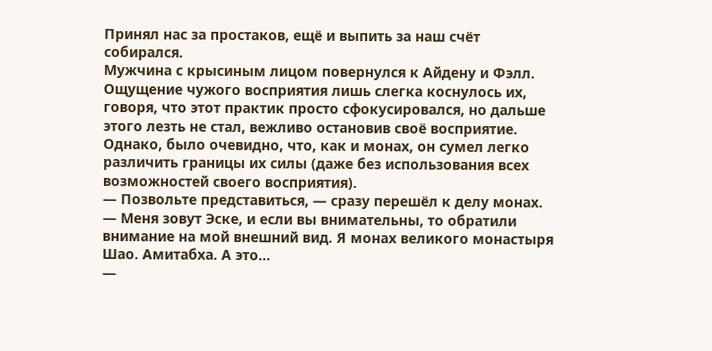Принял нас за простаков, ещё и выпить за наш счёт собирался.
Мужчина с крысиным лицом повернулся к Айдену и Фэлл. Ощущение чужого восприятия лишь слегка коснулось их, говоря, что этот практик просто сфокусировался, но дальше этого лезть не стал, вежливо остановив своё восприятие. Однако, было очевидно, что, как и монах, он сумел легко различить границы их силы (даже без использования всех возможностей своего восприятия).
— Позвольте представиться, — сразу перешёл к делу монах. — Меня зовут Эске, и если вы внимательны, то обратили внимание на мой внешний вид. Я монах великого монастыря Шао. Амитабха. А это…
—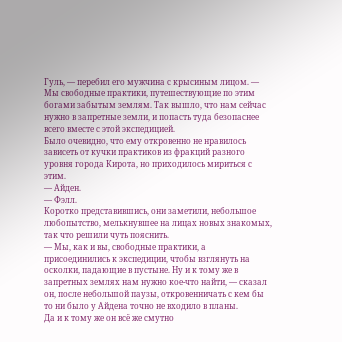Гуль, — перебил его мужчина с крысиным лицом. — Мы свободные практики, путешествующие по этим богами забытым землям. Так вышло, что нам сейчас нужно в запретные земли, и попасть туда безопаснее всего вместе с этой экспедицией.
Было очевидно, что ему откровенно не нравилось зависеть от кучки практиков из фракций разного уровня города Кирота, но приходилось мириться с этим.
— Айден.
— Фэлл.
Коротко представившись, они заметили, небольшое любопытство, мелькнувшее на лицах новых знакомых, так что решили чуть пояснить.
— Мы, как и вы, свободные практики, а присоединились к экспедиции, чтобы взглянуть на осколки, падающие в пустыне. Ну и к тому же в запретных землях нам нужно кое-что найти, — сказал он, после небольшой паузы, откровенничать с кем бы то ни было у Айдена точно не входило в планы.
Да и к тому же он всё же смутно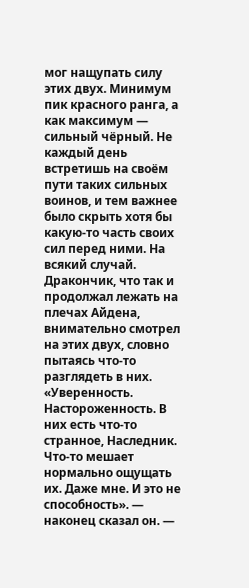мог нащупать силу этих двух. Минимум пик красного ранга, а как максимум — сильный чёрный. Не каждый день встретишь на своём пути таких сильных воинов, и тем важнее было скрыть хотя бы какую-то часть своих сил перед ними. На всякий случай.
Дракончик, что так и продолжал лежать на плечах Айдена, внимательно смотрел на этих двух, словно пытаясь что-то разглядеть в них.
«Уверенность. Настороженность. В них есть что-то странное, Наследник. Что-то мешает нормально ощущать их. Даже мне. И это не способность». — наконец сказал он. —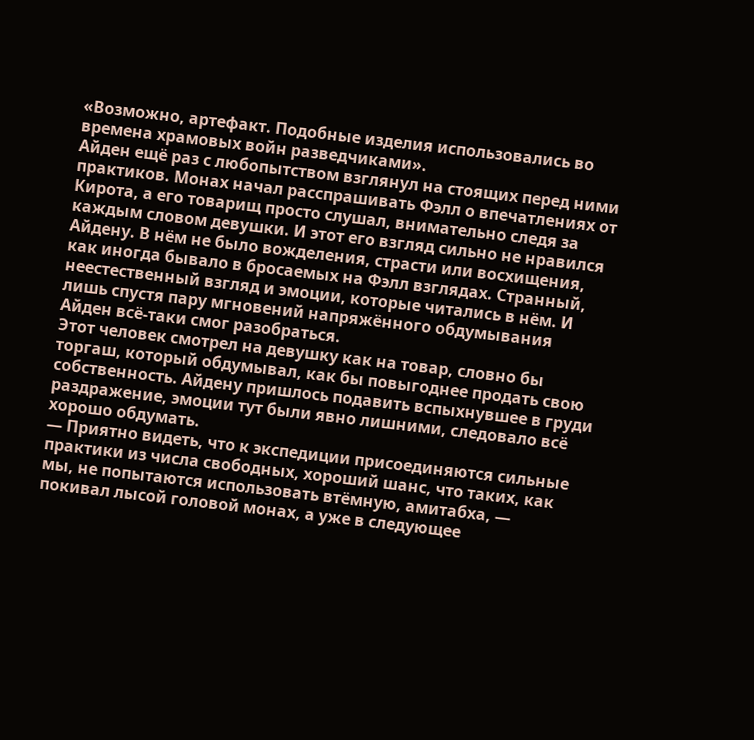«Возможно, артефакт. Подобные изделия использовались во времена храмовых войн разведчиками».
Айден ещё раз с любопытством взглянул на стоящих перед ними практиков. Монах начал расспрашивать Фэлл о впечатлениях от Кирота, а его товарищ просто слушал, внимательно следя за каждым словом девушки. И этот его взгляд сильно не нравился Айдену. В нём не было вожделения, страсти или восхищения, как иногда бывало в бросаемых на Фэлл взглядах. Странный, неестественный взгляд и эмоции, которые читались в нём. И лишь спустя пару мгновений напряжённого обдумывания Айден всё-таки смог разобраться.
Этот человек смотрел на девушку как на товар, словно бы торгаш, который обдумывал, как бы повыгоднее продать свою собственность. Айдену пришлось подавить вспыхнувшее в груди раздражение, эмоции тут были явно лишними, следовало всё хорошо обдумать.
— Приятно видеть, что к экспедиции присоединяются сильные практики из числа свободных, хороший шанс, что таких, как мы, не попытаются использовать втёмную, амитабха, — покивал лысой головой монах, а уже в следующее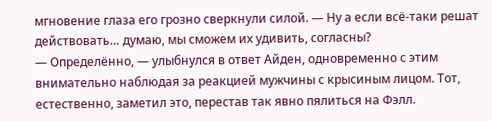мгновение глаза его грозно сверкнули силой. — Ну а если всё-таки решат действовать… думаю, мы сможем их удивить, согласны?
— Определённо, — улыбнулся в ответ Айден, одновременно с этим внимательно наблюдая за реакцией мужчины с крысиным лицом. Тот, естественно, заметил это, перестав так явно пялиться на Фэлл.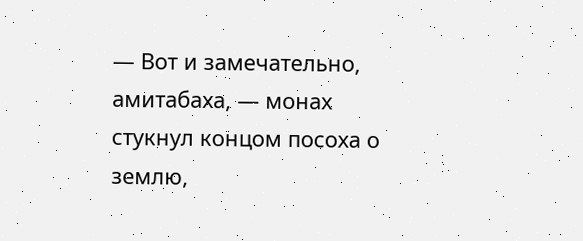— Вот и замечательно, амитабаха, — монах стукнул концом посоха о землю,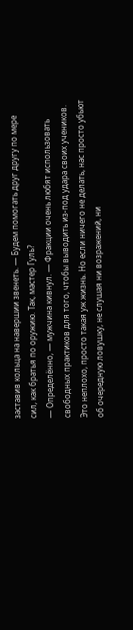заставив кольца на навершии звенеть. — Будем помогать друг другу по мере сил, как братья по оружию. Так, мастер Гуль?
— Определённо, — мужчина кивнул. — Фракции очень любят использовать свободных практиков для того, чтобы выводить из-под удара своих учеников. Это неплохо, просто такая уж жизнь. Но если ничего не делать, нас просто убьют об очередную ловушку, не слушая ни возражений, ни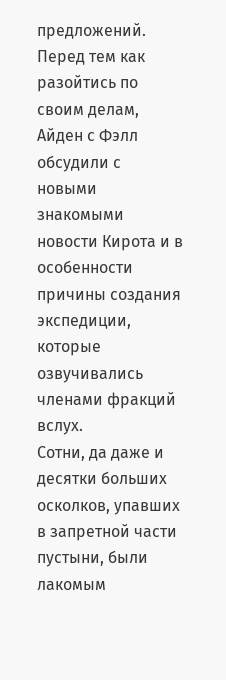предложений.
Перед тем как разойтись по своим делам, Айден с Фэлл обсудили с новыми знакомыми новости Кирота и в особенности причины создания экспедиции, которые озвучивались членами фракций вслух.
Сотни, да даже и десятки больших осколков, упавших в запретной части пустыни, были лакомым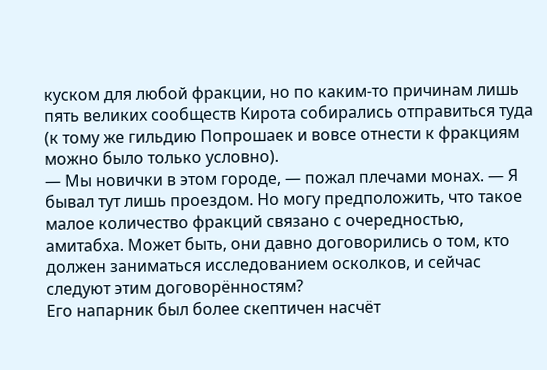куском для любой фракции, но по каким-то причинам лишь пять великих сообществ Кирота собирались отправиться туда (к тому же гильдию Попрошаек и вовсе отнести к фракциям можно было только условно).
— Мы новички в этом городе, — пожал плечами монах. — Я бывал тут лишь проездом. Но могу предположить, что такое малое количество фракций связано с очередностью, амитабха. Может быть, они давно договорились о том, кто должен заниматься исследованием осколков, и сейчас следуют этим договорённостям?
Его напарник был более скептичен насчёт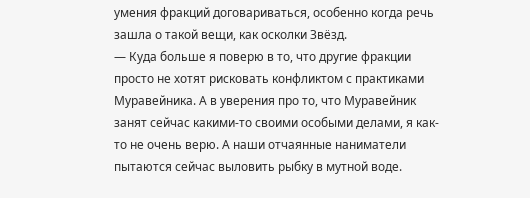умения фракций договариваться, особенно когда речь зашла о такой вещи, как осколки Звёзд.
— Куда больше я поверю в то, что другие фракции просто не хотят рисковать конфликтом с практиками Муравейника. А в уверения про то, что Муравейник занят сейчас какими-то своими особыми делами, я как-то не очень верю. А наши отчаянные наниматели пытаются сейчас выловить рыбку в мутной воде.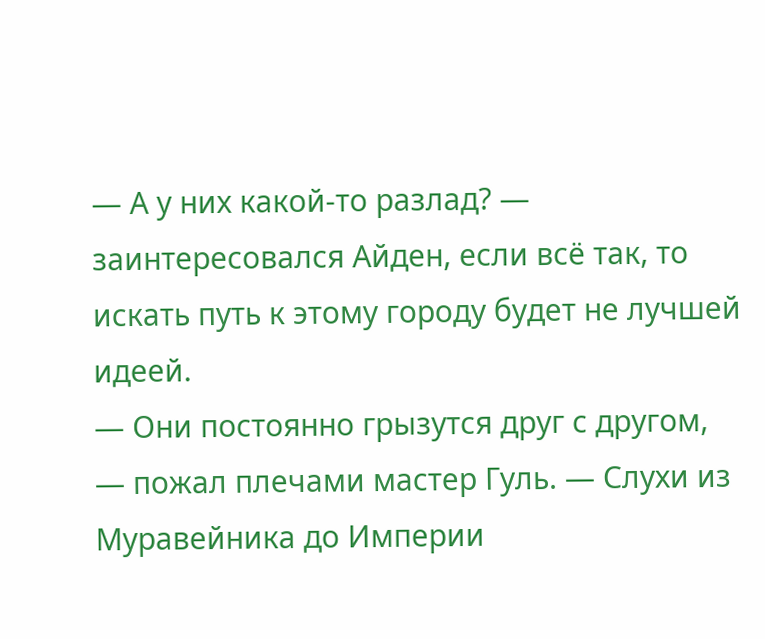— А у них какой-то разлад? — заинтересовался Айден, если всё так, то искать путь к этому городу будет не лучшей идеей.
— Они постоянно грызутся друг с другом, — пожал плечами мастер Гуль. — Слухи из Муравейника до Империи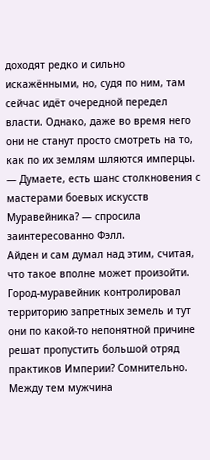доходят редко и сильно искажёнными, но, судя по ним, там сейчас идёт очередной передел власти. Однако, даже во время него они не станут просто смотреть на то, как по их землям шляются имперцы.
— Думаете, есть шанс столкновения с мастерами боевых искусств Муравейника? — спросила заинтересованно Фэлл.
Айден и сам думал над этим, считая, что такое вполне может произойти. Город-муравейник контролировал территорию запретных земель и тут они по какой-то непонятной причине решат пропустить большой отряд практиков Империи? Сомнительно.
Между тем мужчина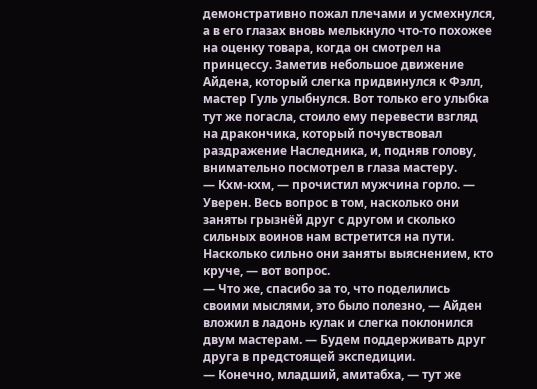демонстративно пожал плечами и усмехнулся, а в его глазах вновь мелькнуло что-то похожее на оценку товара, когда он смотрел на принцессу. Заметив небольшое движение Айдена, который слегка придвинулся к Фэлл, мастер Гуль улыбнулся. Вот только его улыбка тут же погасла, стоило ему перевести взгляд на дракончика, который почувствовал раздражение Наследника, и, подняв голову, внимательно посмотрел в глаза мастеру.
— Кхм-кхм, — прочистил мужчина горло. — Уверен. Весь вопрос в том, насколько они заняты грызнёй друг с другом и сколько сильных воинов нам встретится на пути. Насколько сильно они заняты выяснением, кто круче, — вот вопрос.
— Что же, спасибо за то, что поделились своими мыслями, это было полезно, — Айден вложил в ладонь кулак и слегка поклонился двум мастерам. — Будем поддерживать друг друга в предстоящей экспедиции.
— Конечно, младший, амитабха, — тут же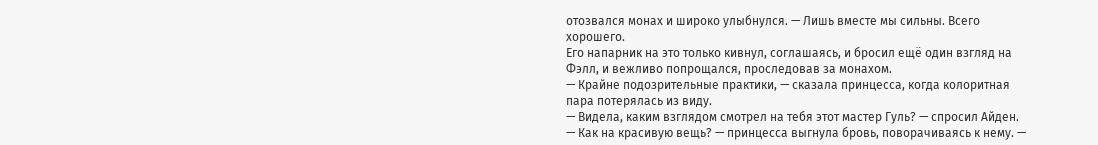отозвался монах и широко улыбнулся. — Лишь вместе мы сильны. Всего хорошего.
Его напарник на это только кивнул, соглашаясь, и бросил ещё один взгляд на Фэлл, и вежливо попрощался, проследовав за монахом.
— Крайне подозрительные практики, — сказала принцесса, когда колоритная пара потерялась из виду.
— Видела, каким взглядом смотрел на тебя этот мастер Гуль? — спросил Айден.
— Как на красивую вещь? — принцесса выгнула бровь, поворачиваясь к нему. —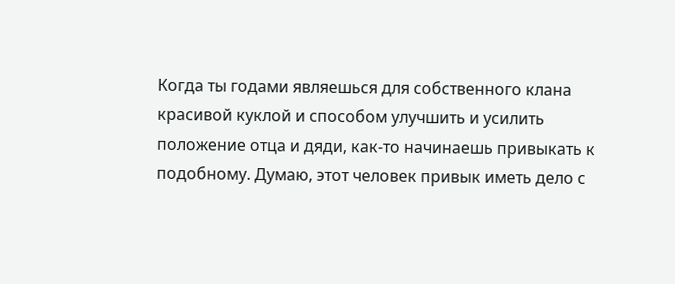Когда ты годами являешься для собственного клана красивой куклой и способом улучшить и усилить положение отца и дяди, как-то начинаешь привыкать к подобному. Думаю, этот человек привык иметь дело с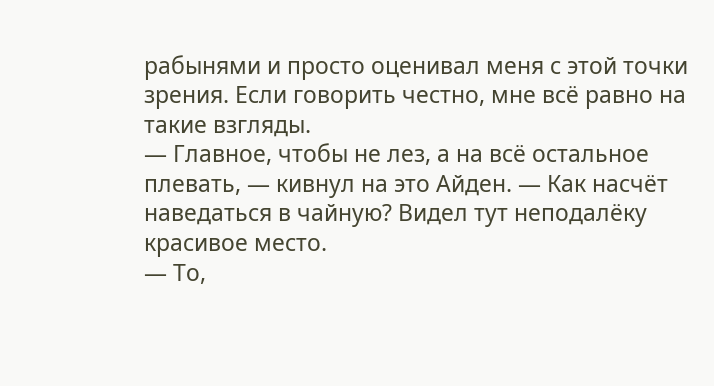рабынями и просто оценивал меня с этой точки зрения. Если говорить честно, мне всё равно на такие взгляды.
— Главное, чтобы не лез, а на всё остальное плевать, — кивнул на это Айден. — Как насчёт наведаться в чайную? Видел тут неподалёку красивое место.
— То,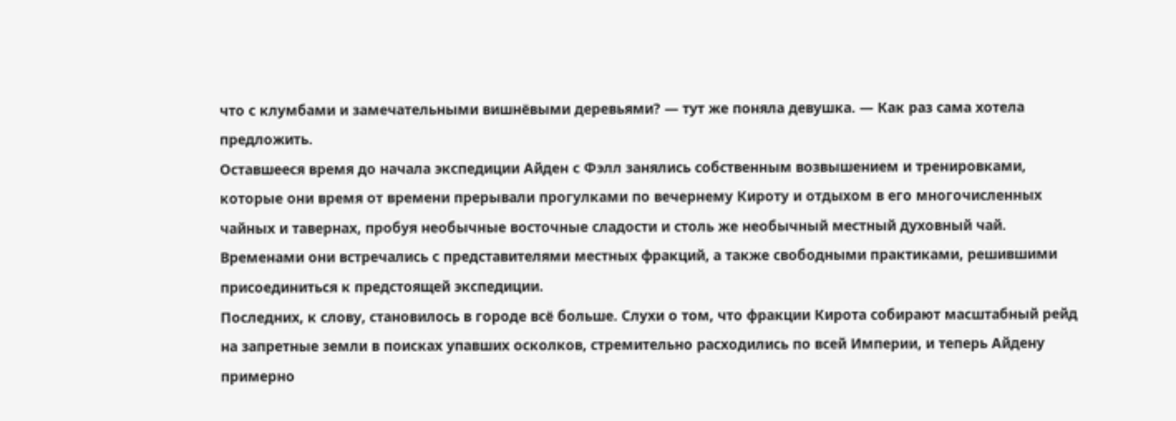что с клумбами и замечательными вишнёвыми деревьями? — тут же поняла девушка. — Как раз сама хотела предложить.
Оставшееся время до начала экспедиции Айден с Фэлл занялись собственным возвышением и тренировками, которые они время от времени прерывали прогулками по вечернему Кироту и отдыхом в его многочисленных чайных и тавернах, пробуя необычные восточные сладости и столь же необычный местный духовный чай. Временами они встречались с представителями местных фракций, а также свободными практиками, решившими присоединиться к предстоящей экспедиции.
Последних, к слову, становилось в городе всё больше. Слухи о том, что фракции Кирота собирают масштабный рейд на запретные земли в поисках упавших осколков, стремительно расходились по всей Империи, и теперь Айдену примерно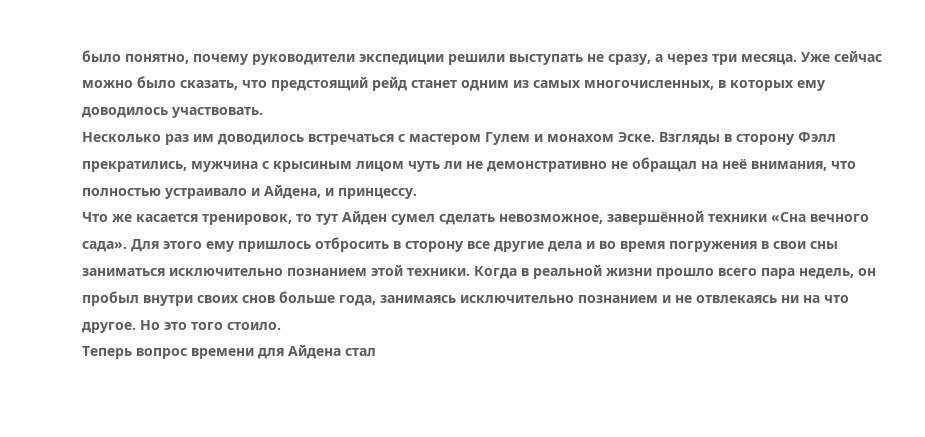было понятно, почему руководители экспедиции решили выступать не сразу, а через три месяца. Уже сейчас можно было сказать, что предстоящий рейд станет одним из самых многочисленных, в которых ему доводилось участвовать.
Несколько раз им доводилось встречаться с мастером Гулем и монахом Эске. Взгляды в сторону Фэлл прекратились, мужчина с крысиным лицом чуть ли не демонстративно не обращал на неё внимания, что полностью устраивало и Айдена, и принцессу.
Что же касается тренировок, то тут Айден сумел сделать невозможное, завершённой техники «Сна вечного сада». Для этого ему пришлось отбросить в сторону все другие дела и во время погружения в свои сны заниматься исключительно познанием этой техники. Когда в реальной жизни прошло всего пара недель, он пробыл внутри своих снов больше года, занимаясь исключительно познанием и не отвлекаясь ни на что другое. Но это того стоило.
Теперь вопрос времени для Айдена стал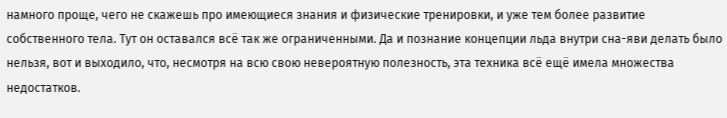намного проще, чего не скажешь про имеющиеся знания и физические тренировки, и уже тем более развитие собственного тела. Тут он оставался всё так же ограниченными. Да и познание концепции льда внутри сна-яви делать было нельзя, вот и выходило, что, несмотря на всю свою невероятную полезность, эта техника всё ещё имела множества недостатков.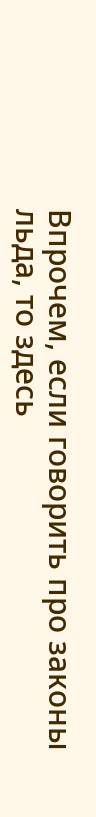Впрочем, если говорить про законы льда, то здесь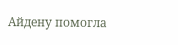Айдену помогла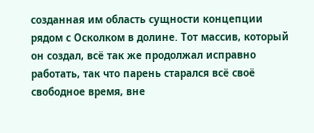созданная им область сущности концепции рядом с Осколком в долине. Тот массив, который он создал, всё так же продолжал исправно работать, так что парень старался всё своё свободное время, вне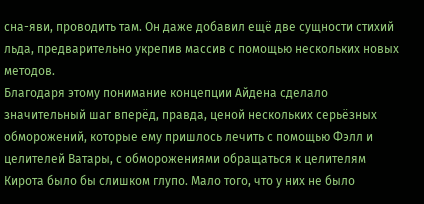сна-яви, проводить там. Он даже добавил ещё две сущности стихий льда, предварительно укрепив массив с помощью нескольких новых методов.
Благодаря этому понимание концепции Айдена сделало значительный шаг вперёд, правда, ценой нескольких серьёзных обморожений, которые ему пришлось лечить с помощью Фэлл и целителей Ватары, с обморожениями обращаться к целителям Кирота было бы слишком глупо. Мало того, что у них не было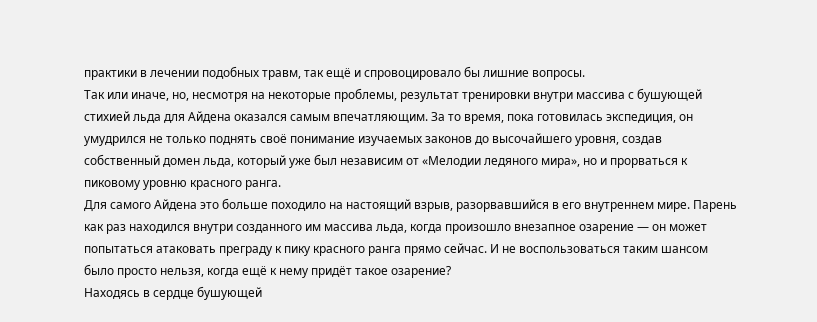практики в лечении подобных травм, так ещё и спровоцировало бы лишние вопросы.
Так или иначе, но, несмотря на некоторые проблемы, результат тренировки внутри массива с бушующей стихией льда для Айдена оказался самым впечатляющим. За то время, пока готовилась экспедиция, он умудрился не только поднять своё понимание изучаемых законов до высочайшего уровня, создав собственный домен льда, который уже был независим от «Мелодии ледяного мира», но и прорваться к пиковому уровню красного ранга.
Для самого Айдена это больше походило на настоящий взрыв, разорвавшийся в его внутреннем мире. Парень как раз находился внутри созданного им массива льда, когда произошло внезапное озарение — он может попытаться атаковать преграду к пику красного ранга прямо сейчас. И не воспользоваться таким шансом было просто нельзя, когда ещё к нему придёт такое озарение?
Находясь в сердце бушующей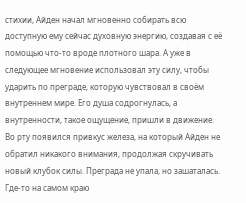стихии, Айден начал мгновенно собирать всю доступную ему сейчас духовную энергию, создавая с её помощью что-то вроде плотного шара. А уже в следующее мгновение использовал эту силу, чтобы ударить по преграде, которую чувствовал в своём внутреннем мире. Его душа содрогнулась, а внутренности, такое ощущение, пришли в движение.
Во рту появился привкус железа, на который Айден не обратил никакого внимания, продолжая скручивать новый клубок силы. Преграда не упала, но зашаталась. Где-то на самом краю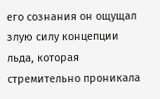его сознания он ощущал злую силу концепции льда, которая стремительно проникала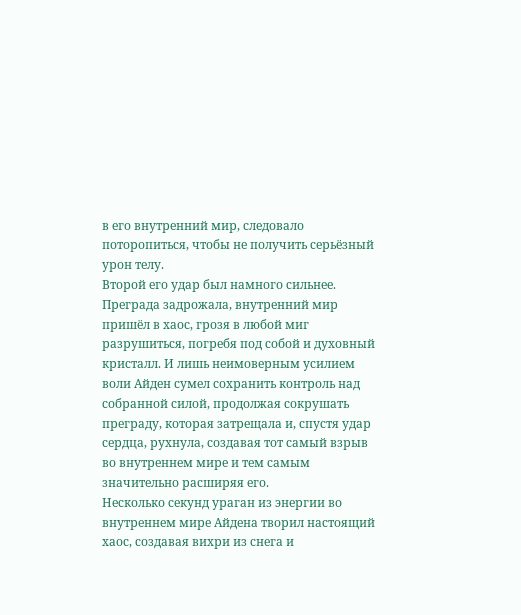в его внутренний мир, следовало поторопиться, чтобы не получить серьёзный урон телу.
Второй его удар был намного сильнее. Преграда задрожала, внутренний мир пришёл в хаос, грозя в любой миг разрушиться, погребя под собой и духовный кристалл. И лишь неимоверным усилием воли Айден сумел сохранить контроль над собранной силой, продолжая сокрушать преграду, которая затрещала и, спустя удар сердца, рухнула, создавая тот самый взрыв во внутреннем мире и тем самым значительно расширяя его.
Несколько секунд ураган из энергии во внутреннем мире Айдена творил настоящий хаос, создавая вихри из снега и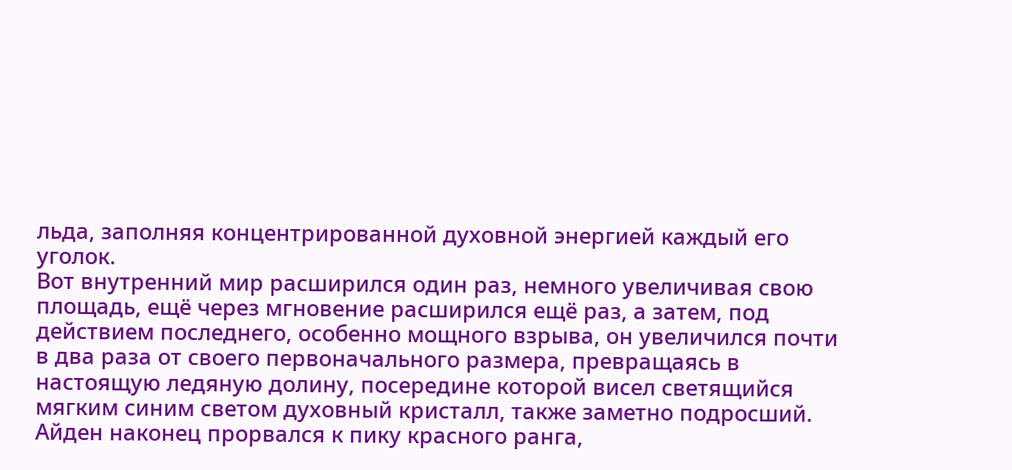льда, заполняя концентрированной духовной энергией каждый его уголок.
Вот внутренний мир расширился один раз, немного увеличивая свою площадь, ещё через мгновение расширился ещё раз, а затем, под действием последнего, особенно мощного взрыва, он увеличился почти в два раза от своего первоначального размера, превращаясь в настоящую ледяную долину, посередине которой висел светящийся мягким синим светом духовный кристалл, также заметно подросший. Айден наконец прорвался к пику красного ранга,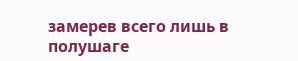замерев всего лишь в полушаге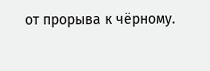от прорыва к чёрному.